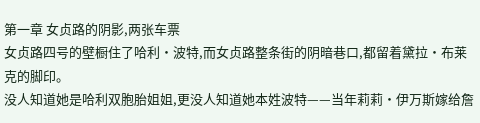第一章 女贞路的阴影,两张车票
女贞路四号的壁橱住了哈利·波特,而女贞路整条街的阴暗巷口,都留着黛拉·布莱克的脚印。
没人知道她是哈利双胞胎姐姐,更没人知道她本姓波特——当年莉莉·伊万斯嫁给詹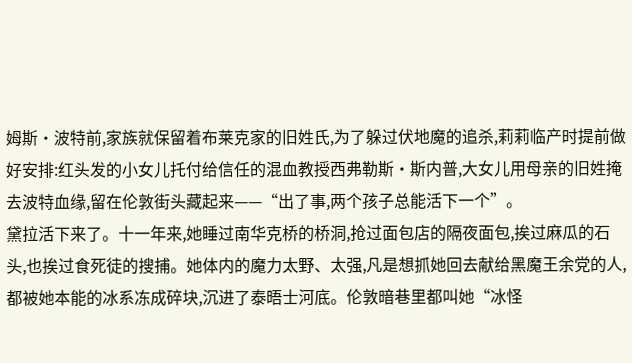姆斯·波特前,家族就保留着布莱克家的旧姓氏,为了躲过伏地魔的追杀,莉莉临产时提前做好安排:红头发的小女儿托付给信任的混血教授西弗勒斯·斯内普,大女儿用母亲的旧姓掩去波特血缘,留在伦敦街头藏起来——“出了事,两个孩子总能活下一个”。
黛拉活下来了。十一年来,她睡过南华克桥的桥洞,抢过面包店的隔夜面包,挨过麻瓜的石头,也挨过食死徒的搜捕。她体内的魔力太野、太强,凡是想抓她回去献给黑魔王余党的人,都被她本能的冰系冻成碎块,沉进了泰晤士河底。伦敦暗巷里都叫她“冰怪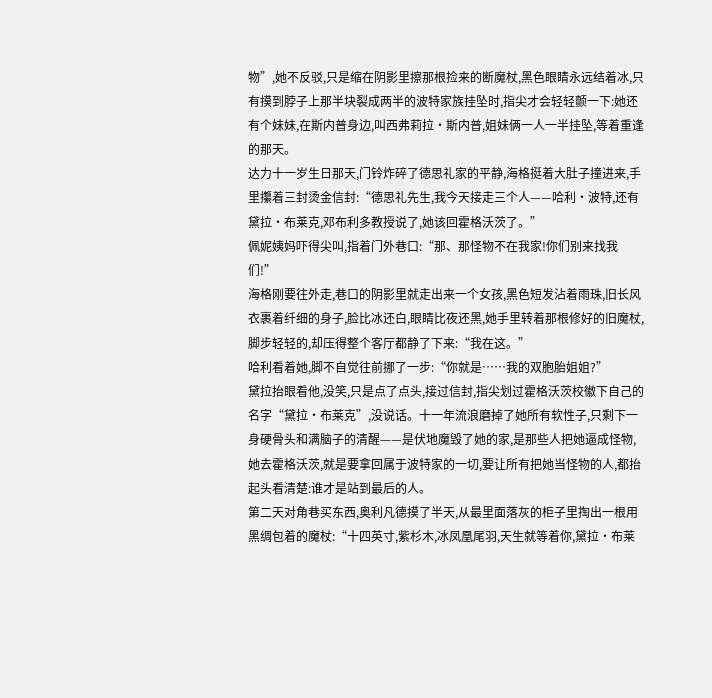物”,她不反驳,只是缩在阴影里擦那根捡来的断魔杖,黑色眼睛永远结着冰,只有摸到脖子上那半块裂成两半的波特家族挂坠时,指尖才会轻轻颤一下:她还有个妹妹,在斯内普身边,叫西弗莉拉·斯内普,姐妹俩一人一半挂坠,等着重逢的那天。
达力十一岁生日那天,门铃炸碎了德思礼家的平静,海格挺着大肚子撞进来,手里攥着三封烫金信封:“德思礼先生,我今天接走三个人——哈利·波特,还有黛拉·布莱克,邓布利多教授说了,她该回霍格沃茨了。”
佩妮姨妈吓得尖叫,指着门外巷口:“那、那怪物不在我家!你们别来找我们!”
海格刚要往外走,巷口的阴影里就走出来一个女孩,黑色短发沾着雨珠,旧长风衣裹着纤细的身子,脸比冰还白,眼睛比夜还黑,她手里转着那根修好的旧魔杖,脚步轻轻的,却压得整个客厅都静了下来:“我在这。”
哈利看着她,脚不自觉往前挪了一步:“你就是……我的双胞胎姐姐?”
黛拉抬眼看他,没笑,只是点了点头,接过信封,指尖划过霍格沃茨校徽下自己的名字“黛拉·布莱克”,没说话。十一年流浪磨掉了她所有软性子,只剩下一身硬骨头和满脑子的清醒——是伏地魔毁了她的家,是那些人把她逼成怪物,她去霍格沃茨,就是要拿回属于波特家的一切,要让所有把她当怪物的人,都抬起头看清楚:谁才是站到最后的人。
第二天对角巷买东西,奥利凡德摸了半天,从最里面落灰的柜子里掏出一根用黑绸包着的魔杖:“十四英寸,紫杉木,冰凤凰尾羽,天生就等着你,黛拉·布莱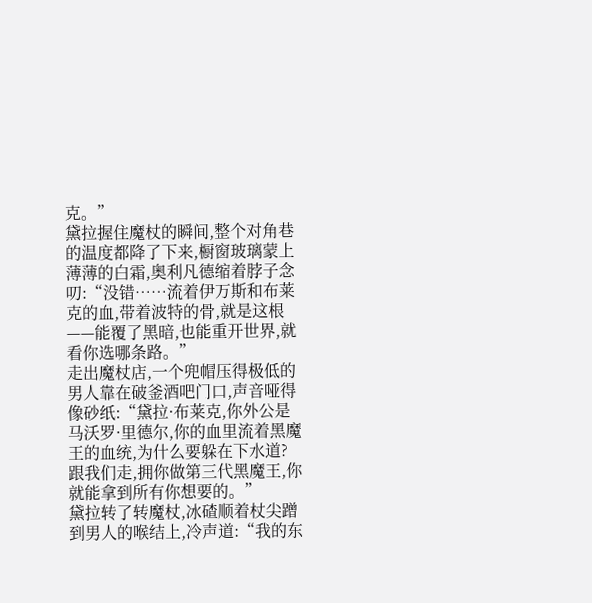克。”
黛拉握住魔杖的瞬间,整个对角巷的温度都降了下来,橱窗玻璃蒙上薄薄的白霜,奥利凡德缩着脖子念叨:“没错……流着伊万斯和布莱克的血,带着波特的骨,就是这根——能覆了黑暗,也能重开世界,就看你选哪条路。”
走出魔杖店,一个兜帽压得极低的男人靠在破釜酒吧门口,声音哑得像砂纸:“黛拉·布莱克,你外公是马沃罗·里德尔,你的血里流着黑魔王的血统,为什么要躲在下水道?跟我们走,拥你做第三代黑魔王,你就能拿到所有你想要的。”
黛拉转了转魔杖,冰碴顺着杖尖蹭到男人的喉结上,冷声道:“我的东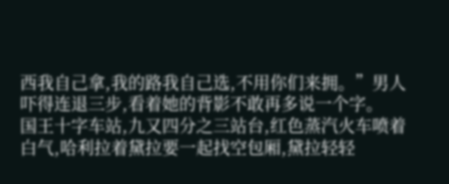西我自己拿,我的路我自己选,不用你们来拥。”男人吓得连退三步,看着她的背影不敢再多说一个字。
国王十字车站,九又四分之三站台,红色蒸汽火车喷着白气,哈利拉着黛拉要一起找空包厢,黛拉轻轻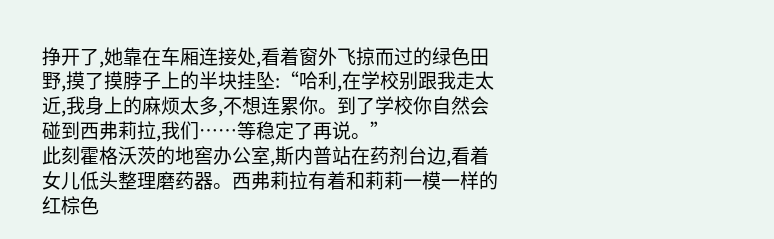挣开了,她靠在车厢连接处,看着窗外飞掠而过的绿色田野,摸了摸脖子上的半块挂坠:“哈利,在学校别跟我走太近,我身上的麻烦太多,不想连累你。到了学校你自然会碰到西弗莉拉,我们……等稳定了再说。”
此刻霍格沃茨的地窖办公室,斯内普站在药剂台边,看着女儿低头整理磨药器。西弗莉拉有着和莉莉一模一样的红棕色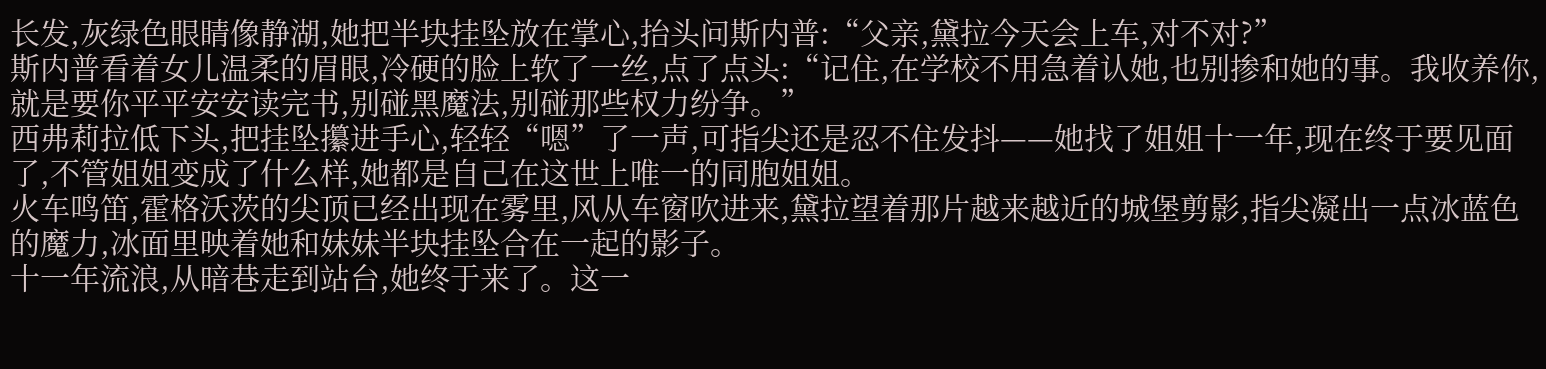长发,灰绿色眼睛像静湖,她把半块挂坠放在掌心,抬头问斯内普:“父亲,黛拉今天会上车,对不对?”
斯内普看着女儿温柔的眉眼,冷硬的脸上软了一丝,点了点头:“记住,在学校不用急着认她,也别掺和她的事。我收养你,就是要你平平安安读完书,别碰黑魔法,别碰那些权力纷争。”
西弗莉拉低下头,把挂坠攥进手心,轻轻“嗯”了一声,可指尖还是忍不住发抖——她找了姐姐十一年,现在终于要见面了,不管姐姐变成了什么样,她都是自己在这世上唯一的同胞姐姐。
火车鸣笛,霍格沃茨的尖顶已经出现在雾里,风从车窗吹进来,黛拉望着那片越来越近的城堡剪影,指尖凝出一点冰蓝色的魔力,冰面里映着她和妹妹半块挂坠合在一起的影子。
十一年流浪,从暗巷走到站台,她终于来了。这一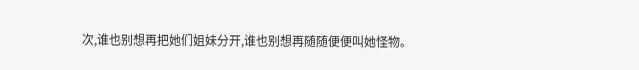次,谁也别想再把她们姐妹分开,谁也别想再随随便便叫她怪物。